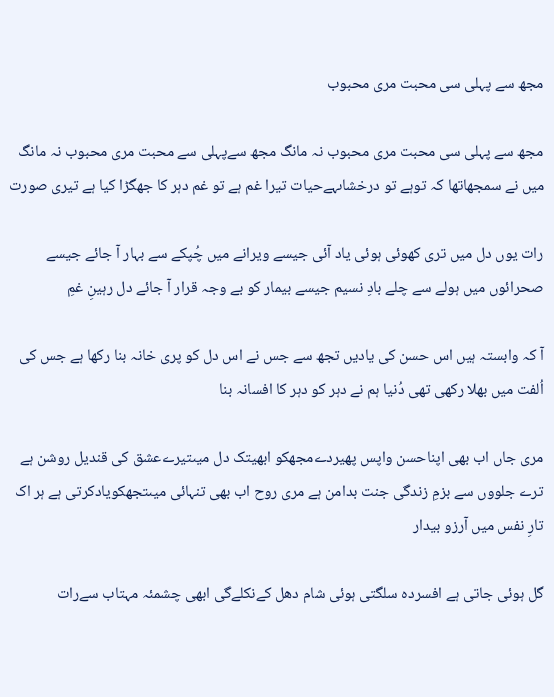مجھ سے پہلی سی محبت مری محبوب

مجھ سے پہلی سی محبت مری محبوب نہ مانگ مجھ سےپہلی سے محبت مری محبوب نہ مانگ میں نے سمجھاتھا کہ توہے تو درخشاںہےحیات تیرا غم ہے تو غم دہر کا جھگڑا کیا ہے تیری صورت

رات یوں دل میں تری کھوئی ہوئی یاد آئی جیسے ویرانے میں چُپکے سے بہار آ جائے جیسے صحرائوں میں ہولے سے چلے بادِ نسیم جیسے بیمار کو بے وجہ قرار آ جائے دل رہینِ غمِ

آ کہ وابستہ ہیں اس حسن کی یادیں تجھ سے جس نے اس دل کو پری خانہ بنا رکھا ہے جس کی اُلفت میں بھلا رکھی تھی دُنیا ہم نے دہر کو دہر کا افسانہ بنا

مری جاں اب بھی اپناحسن واپس پھیردےمجھکو ابھیتک دل میںتیرےعشق کی قندیل روشن ہے ترے جلووں سے بزمِ زندگی جنت بدامن ہے مری روح اب بھی تنہائی میںتجھکویادکرتی ہے ہر اک تارِ نفس میں آرزو بیدار

گل ہوئی جاتی ہے افسردہ سلگتی ہوئی شام دھل کےنکلےگی ابھی چشمئہ مہتاب سےرات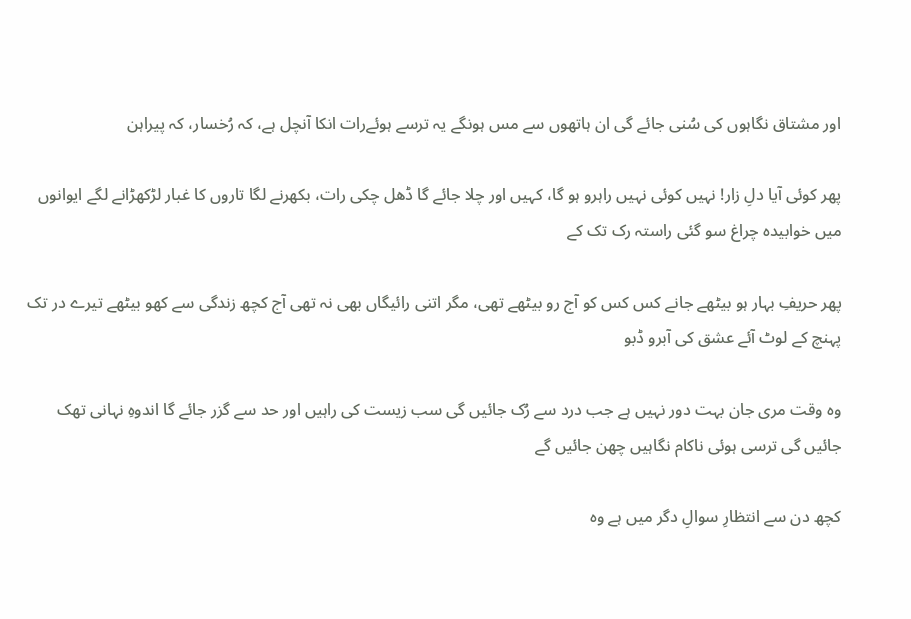اور مشتاق نگاہوں کی سُنی جائے گی ان ہاتھوں سے مس ہونگے یہ ترسے ہوئےرات انکا آنچل ہے، کہ رُخسار، کہ پیراہن

پھر کوئی آیا دلِ زار! نہیں کوئی نہیں راہرو ہو گا، کہیں اور چلا جائے گا ڈھل چکی رات، بکھرنے لگا تاروں کا غبار لڑکھڑانے لگے ایوانوں میں خوابیدہ چراغ سو گئی راستہ رک تک کے

پھر حریفِ بہار ہو بیٹھے جانے کس کس کو آج رو بیٹھے تھی، مگر اتنی رائیگاں بھی نہ تھی آج کچھ زندگی سے کھو بیٹھے تیرے در تک پہنچ کے لوٹ آئے عشق کی آبرو ڈبو

وہ وقت مری جان بہت دور نہیں ہے جب درد سے رُک جائیں گی سب زیست کی راہیں اور حد سے گزر جائے گا اندوہِ نہانی تھک جائیں گی ترسی ہوئی ناکام نگاہیں چھن جائیں گے

کچھ دن سے انتظارِ سوالِ دگر میں ہے وہ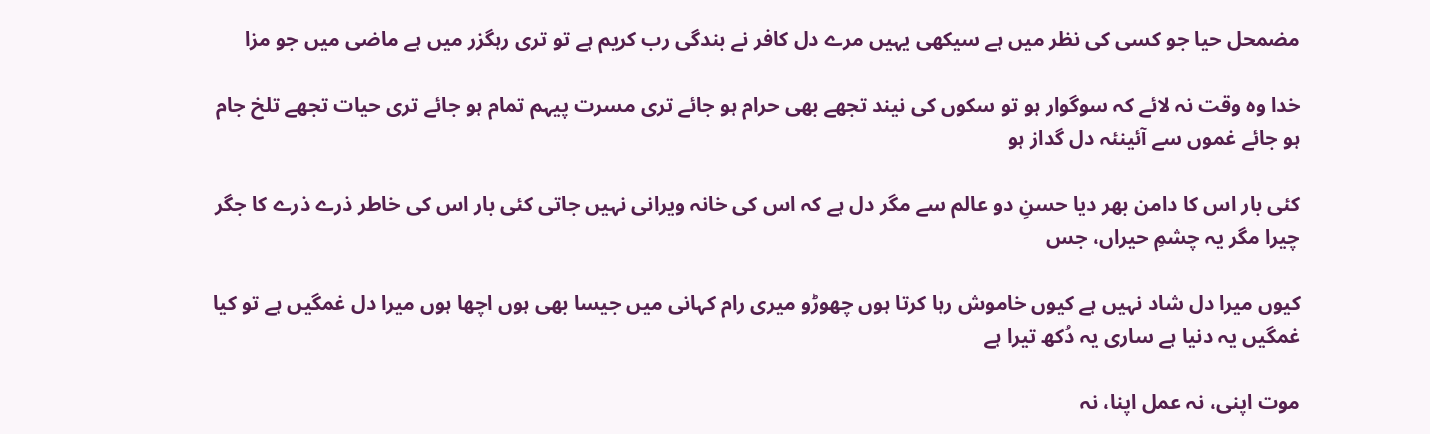مضمحل حیا جو کسی کی نظر میں ہے سیکھی یہیں مرے دل کافر نے بندگی رب کریم ہے تو تری رہگزر میں ہے ماضی میں جو مزا

خدا وہ وقت نہ لائے کہ سوگوار ہو تو سکوں کی نیند تجھے بھی حرام ہو جائے تری مسرت پیہم تمام ہو جائے تری حیات تجھے تلخ جام ہو جائے غموں سے آئینئہ دل گداز ہو

کئی بار اس کا دامن بھر دیا حسنِ دو عالم سے مگر دل ہے کہ اس کی خانہ ویرانی نہیں جاتی کئی بار اس کی خاطر ذرے ذرے کا جگر چیرا مگر یہ چشمِ حیراں، جس

کیوں میرا دل شاد نہیں ہے کیوں خاموش رہا کرتا ہوں چھوڑو میری رام کہانی میں جیسا بھی ہوں اچھا ہوں میرا دل غمگیں ہے تو کیا غمگیں یہ دنیا ہے ساری یہ دُکھ تیرا ہے

موت اپنی، نہ عمل اپنا، نہ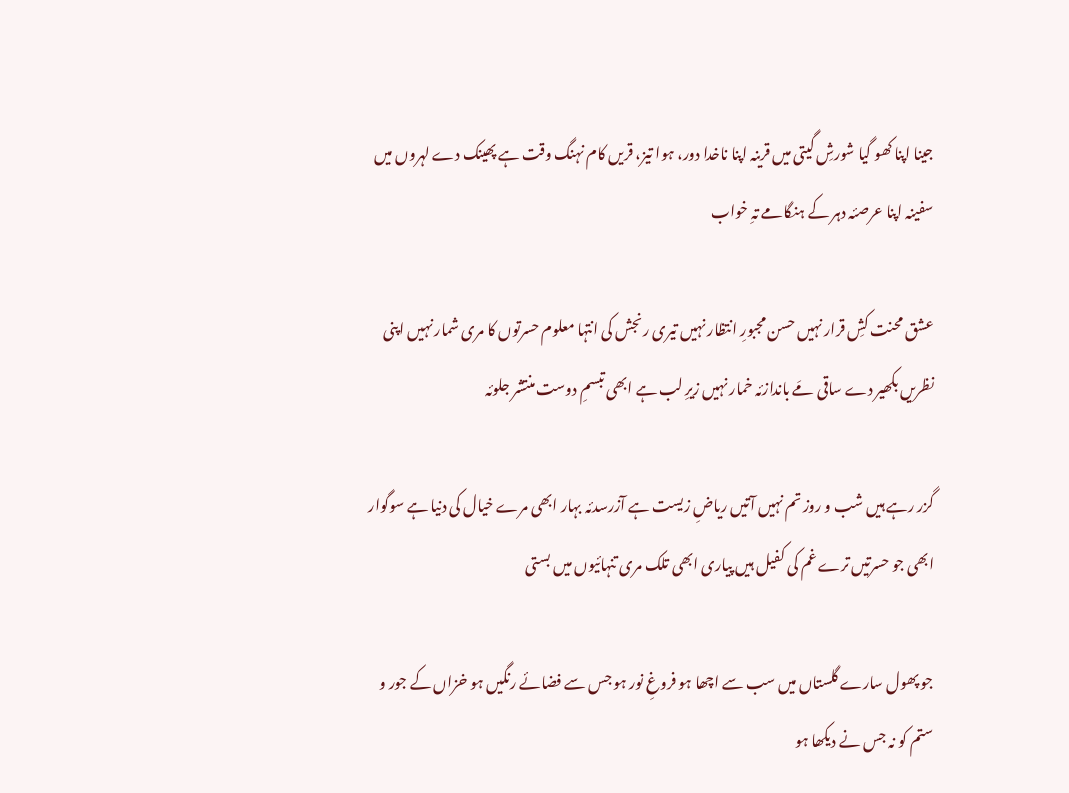جینا اپنا کھو گیا شورشِ گیتی میں قرینہ اپنا ناخدا دور، ہوا تیز، قریں کام نہنگ وقت ہے پھینک دے لہروں میں سفینہ اپنا عرصئہ دہر کے ہنگامے تہِ خواب

عشق محنت کشِ قرار نہیں حسن مجبورِ انتظار نہیں تیری رنجش کی انتہا معلوم حسرتوں کا مری شمار نہیں اپنی نظریں بکھیر دے ساقی مَے باندازئہ خمار نہیں زیرِ لب ہے ابھی تبسمِ دوست منتشر جلوئہ

گزر رہے ہیں شب و روز تم نہیں آتیں ریاضِ زیست ہے آزرسدئہ بہار ابھی مرے خیال کی دنیا ہے سوگوار ابھی جو حسرتیں ترے غم کی کفیل ہیں پیاری ابھی تلک مری تنہائیوں میں بستی

جو پھول سارے گلستاں میں سب سے اچھا ہو فروغِ نور ہو جس سے فضائے رنگیں ہو خزاں کے جور و ستم کو نہ جس نے دیکھا ہو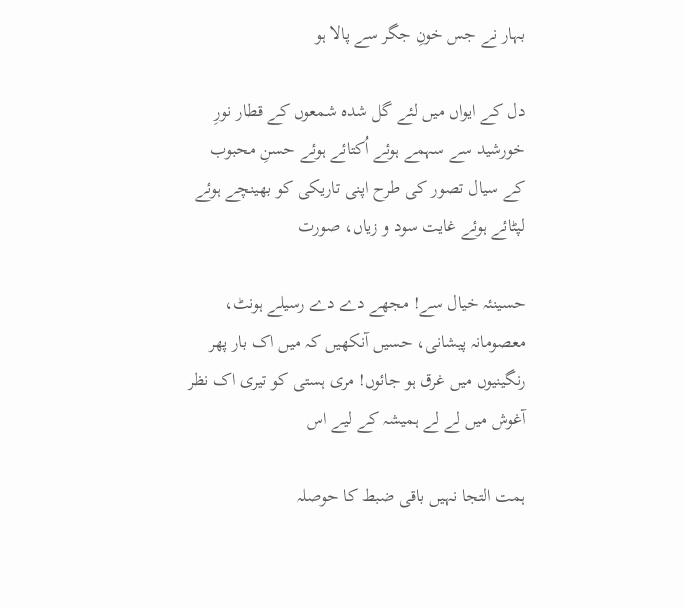بہار نے جس خونِ جگر سے پالا ہو

دل کے ایواں میں لئے گل شدہ شمعوں کے قطار نورِ خورشید سے سہمے ہوئے اُکتائے ہوئے حسنِ محبوب کے سیال تصور کی طرح اپنی تاریکی کو بھینچے ہوئے لپٹائے ہوئے غایت سود و زیاں، صورت

حسینئہ خیال سے! مجھے دے دے رسیلے ہونٹ، معصومانہ پیشانی، حسیں آنکھیں کہ میں اک بار پھر رنگینیوں میں غرق ہو جائوں! مری ہستی کو تیری اک نظر آغوش میں لے لے ہمیشہ کے لیے اس

ہمت التجا نہیں باقی ضبط کا حوصلہ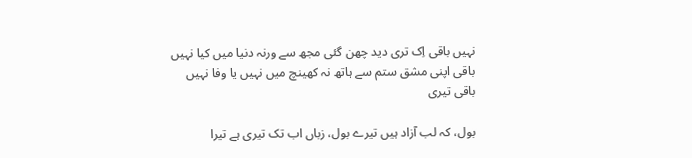نہیں باقی اِک تری دید چھن گئی مجھ سے ورنہ دنیا میں کیا نہیں باقی اپنی مشق ستم سے ہاتھ نہ کھینچ میں نہیں یا وفا نہیں باقی تیری

بول، کہ لب آزاد ہیں تیرے بول، زباں اب تک تیری ہے تیرا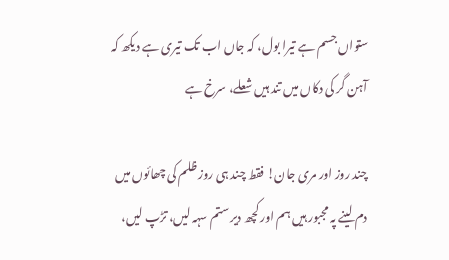ستواں جسم ہے تیرا بول، کہ جاں اب تک تیری ہے دیکھ کہ آہن گر کی دکاں میں تند ہیں شعلے، سرخ ہے

چند روز اور مری جان! فقط چند ہی روز ظلم کی چھائوں میں دم لینے پہ مجبور ہیں ہم اور کچھ دیر ستم سہہ لیں، تڑپ لیں،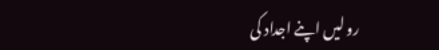رو لیں اپنے اجداد کی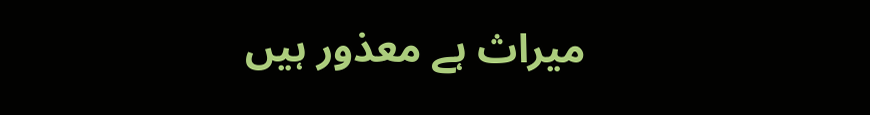میراث ہے معذور ہیں